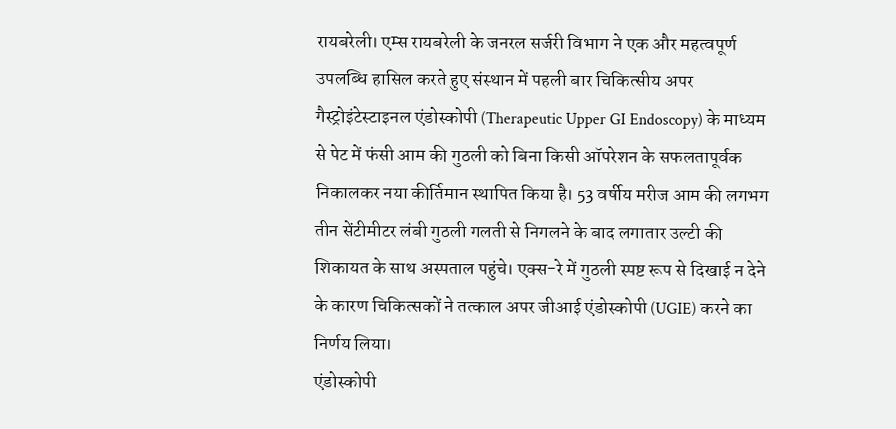रायबरेली। एम्स रायबरेली के जनरल सर्जरी विभाग ने एक और महत्वपूर्ण उपलब्धि हासिल करते हुए संस्थान में पहली बार चिकित्सीय अपर गैस्ट्रोइंटेस्टाइनल एंडोस्कोपी (Therapeutic Upper GI Endoscopy) के माध्यम से पेट में फंसी आम की गुठली को बिना किसी ऑपरेशन के सफलतापूर्वक निकालकर नया कीर्तिमान स्थापित किया है। 53 वर्षीय मरीज आम की लगभग तीन सेंटीमीटर लंबी गुठली गलती से निगलने के बाद लगातार उल्टी की शिकायत के साथ अस्पताल पहुंचे। एक्स-रे में गुठली स्पष्ट रूप से दिखाई न देने के कारण चिकित्सकों ने तत्काल अपर जीआई एंडोस्कोपी (UGIE) करने का निर्णय लिया।
एंडोस्कोपी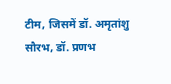टीम, जिसमें डॉ. अमृतांशु सौरभ, डॉ. प्रणभ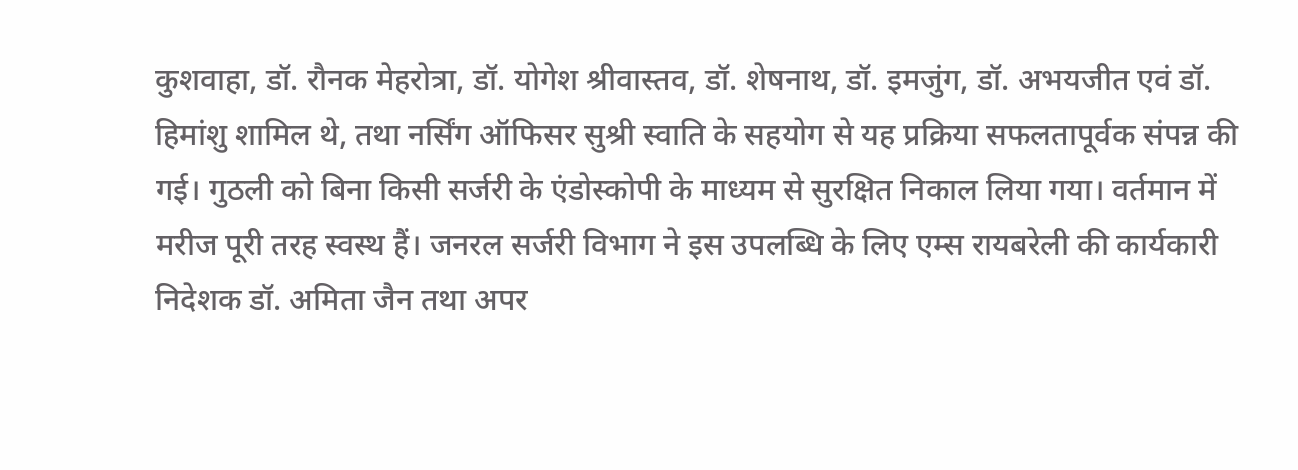कुशवाहा, डॉ. रौनक मेहरोत्रा, डॉ. योगेश श्रीवास्तव, डॉ. शेषनाथ, डॉ. इमजुंग, डॉ. अभयजीत एवं डॉ. हिमांशु शामिल थे, तथा नर्सिंग ऑफिसर सुश्री स्वाति के सहयोग से यह प्रक्रिया सफलतापूर्वक संपन्न की गई। गुठली को बिना किसी सर्जरी के एंडोस्कोपी के माध्यम से सुरक्षित निकाल लिया गया। वर्तमान में मरीज पूरी तरह स्वस्थ हैं। जनरल सर्जरी विभाग ने इस उपलब्धि के लिए एम्स रायबरेली की कार्यकारी निदेशक डॉ. अमिता जैन तथा अपर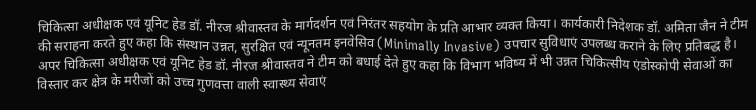चिकित्सा अधीक्षक एवं यूनिट हेड डॉ. नीरज श्रीवास्तव के मार्गदर्शन एवं निरंतर सहयोग के प्रति आभार व्यक्त किया। कार्यकारी निदेशक डॉ. अमिता जैन ने टीम की सराहना करते हुए कहा कि संस्थान उन्नत, सुरक्षित एवं न्यूनतम इनवेसिव (Minimally Invasive) उपचार सुविधाएं उपलब्ध कराने के लिए प्रतिबद्ध है। अपर चिकित्सा अधीक्षक एवं यूनिट हेड डॉ. नीरज श्रीवास्तव ने टीम को बधाई देते हुए कहा कि विभाग भविष्य में भी उन्नत चिकित्सीय एंडोस्कोपी सेवाओं का विस्तार कर क्षेत्र के मरीजों को उच्च गुणवत्ता वाली स्वास्थ्य सेवाएं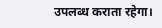उपलब्ध कराता रहेगा।